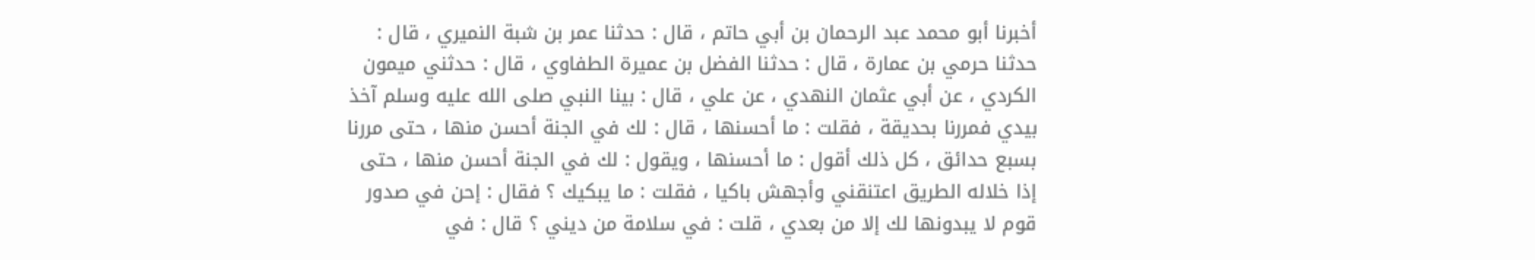أخبرنا أبو محمد عبد الرحمان بن أبي حاتم ، قال : حدثنا عمر بن شبة النميري ، قال :
حدثنا حرمي بن عمارة ، قال : حدثنا الفضل بن عميرة الطفاوي ، قال : حدثني ميمون
الكردي ، عن أبي عثمان النهدي ، عن علي ، قال : بينا النبي صلى الله عليه وسلم آخذ
بيدي فمررنا بحديقة ، فقلت : ما أحسنها ، قال : لك في الجنة أحسن منها ، حتى مررنا
بسبع حدائق ، كل ذلك أقول : ما أحسنها ، ويقول : لك في الجنة أحسن منها ، حتى
إذا خلاله الطريق اعتنقني وأجهش باكيا ، فقلت : ما يبكيك ؟ فقال : إحن في صدور
قوم لا يبدونها لك إلا من بعدي ، قلت : في سلامة من ديني ؟ قال : في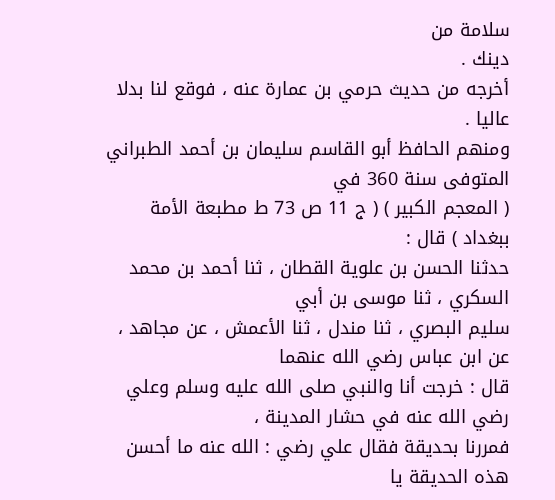سلامة من
دينك .
أخرجه من حديث حرمي بن عمارة عنه ، فوقع لنا بدلا عاليا .
ومنهم الحافظ أبو القاسم سليمان بن أحمد الطبراني المتوفى سنة 360 في
( المعجم الكبير ) ( ج 11 ص 73 ط مطبعة الأمة ببغداد ) قال :
حدثنا الحسن بن علوية القطان ، ثنا أحمد بن محمد السكري ، ثنا موسى بن أبي
سليم البصري ، ثنا مندل ، ثنا الأعمش ، عن مجاهد ، عن ابن عباس رضي الله عنهما
قال : خرجت أنا والنبي صلى الله عليه وسلم وعلي رضي الله عنه في حشار المدينة ،
فمررنا بحديقة فقال علي رضي : الله عنه ما أحسن هذه الحديقة يا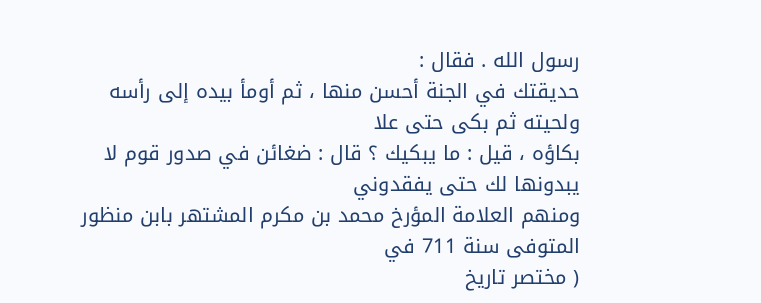رسول الله . فقال :
حديقتك في الجنة أحسن منها ، ثم أومأ بيده إلى رأسه ولحيته ثم بكى حتى علا
بكاؤه ، قيل : ما يبكيك ؟ قال : ضغائن في صدور قوم لا يبدونها لك حتى يفقدوني
ومنهم العلامة المؤرخ محمد بن مكرم المشتهر بابن منظور المتوفى سنة 711 في
( مختصر تاريخ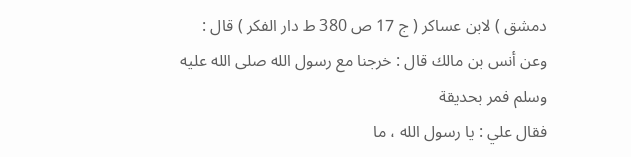دمشق ) لابن عساكر ( ج 17 ص 380 ط دار الفكر ) قال :
وعن أنس بن مالك قال : خرجنا مع رسول الله صلى الله عليه وسلم فمر بحديقة
فقال علي : يا رسول الله ، ما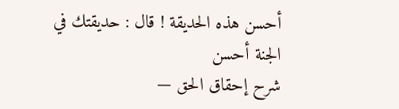أحسن هذه الحديقة ! قال : حديقتك في الجنة أحسن
شرح إحقاق الحق —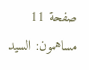صفحة 11
مساهمون: السيد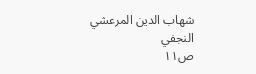شهاب الدين المرعشي النجفي
ص١١